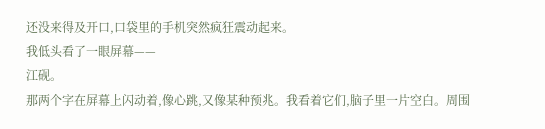还没来得及开口,口袋里的手机突然疯狂震动起来。
我低头看了一眼屏幕——
江砚。
那两个字在屏幕上闪动着,像心跳,又像某种预兆。我看着它们,脑子里一片空白。周围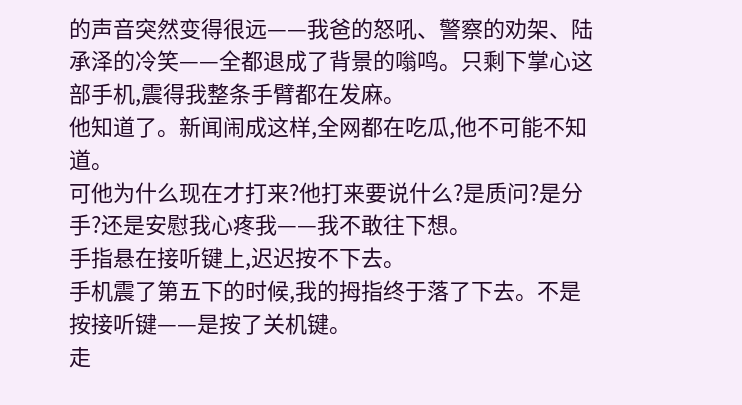的声音突然变得很远——我爸的怒吼、警察的劝架、陆承泽的冷笑——全都退成了背景的嗡鸣。只剩下掌心这部手机,震得我整条手臂都在发麻。
他知道了。新闻闹成这样,全网都在吃瓜,他不可能不知道。
可他为什么现在才打来?他打来要说什么?是质问?是分手?还是安慰我心疼我——我不敢往下想。
手指悬在接听键上,迟迟按不下去。
手机震了第五下的时候,我的拇指终于落了下去。不是按接听键——是按了关机键。
走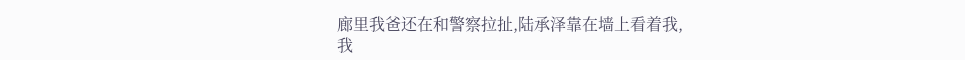廊里我爸还在和警察拉扯,陆承泽靠在墙上看着我,
我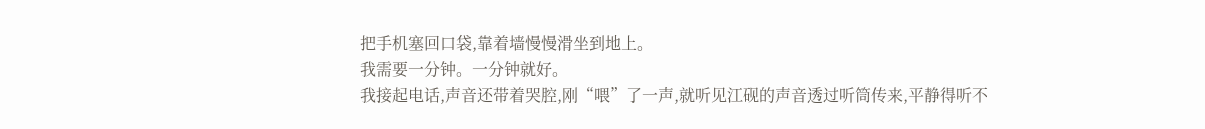把手机塞回口袋,靠着墙慢慢滑坐到地上。
我需要一分钟。一分钟就好。
我接起电话,声音还带着哭腔,刚“喂”了一声,就听见江砚的声音透过听筒传来,平静得听不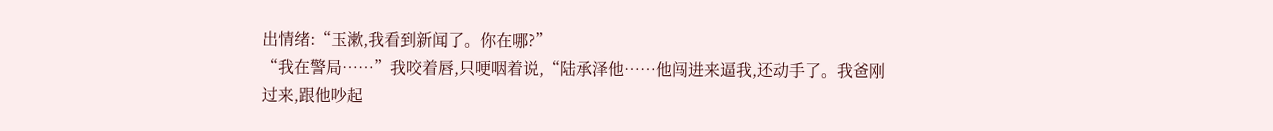出情绪:“玉漱,我看到新闻了。你在哪?”
“我在警局……”我咬着唇,只哽咽着说,“陆承泽他……他闯进来逼我,还动手了。我爸刚过来,跟他吵起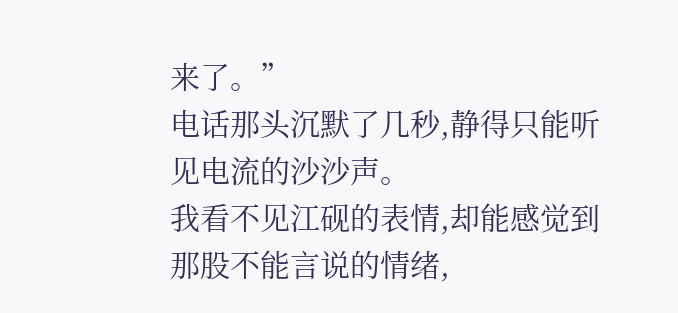来了。”
电话那头沉默了几秒,静得只能听见电流的沙沙声。
我看不见江砚的表情,却能感觉到那股不能言说的情绪,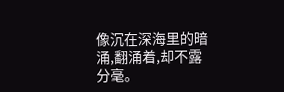像沉在深海里的暗涌,翻涌着,却不露分毫。